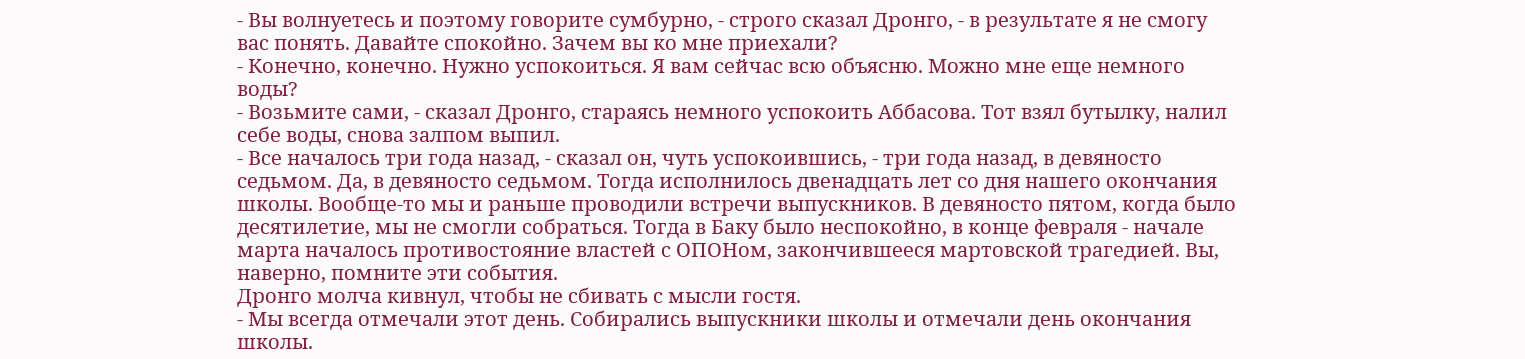- Вы волнуетесь и поэтому говорите сумбурно, - строго сказал Дронго, - в результате я не смогу вас понять. Давайте спокойно. Зачем вы ко мне приехали?
- Конечно, конечно. Нужно успокоиться. Я вам сейчас всю объясню. Можно мне еще немного воды?
- Возьмите сами, - сказал Дронго, стараясь немного успокоить Аббасова. Тот взял бутылку, налил себе воды, снова залпом выпил.
- Все началось три года назад, - сказал он, чуть успокоившись, - три года назад, в девяносто седьмом. Да, в девяносто седьмом. Тогда исполнилось двенадцать лет со дня нашего окончания школы. Вообще-то мы и раньше проводили встречи выпускников. В девяносто пятом, когда было десятилетие, мы не смогли собраться. Тогда в Баку было неспокойно, в конце февраля - начале марта началось противостояние властей с ОПОНом, закончившееся мартовской трагедией. Вы, наверно, помните эти события.
Дронго молча кивнул, чтобы не сбивать с мысли гостя.
- Мы всегда отмечали этот день. Собирались выпускники школы и отмечали день окончания школы.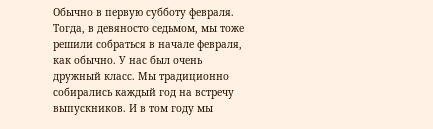Обычно в первую субботу февраля. Тогда, в девяносто седьмом, мы тоже решили собраться в начале февраля, как обычно. У нас был очень дружный класс. Мы традиционно собирались каждый год на встречу выпускников. И в том году мы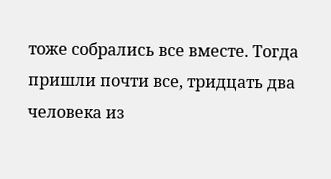тоже собрались все вместе. Тогда пришли почти все, тридцать два человека из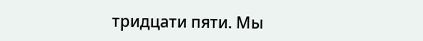тридцати пяти. Мы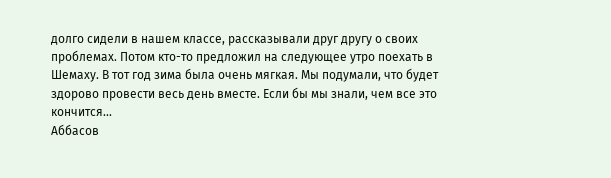долго сидели в нашем классе, рассказывали друг другу о своих проблемах. Потом кто-то предложил на следующее утро поехать в Шемаху. В тот год зима была очень мягкая. Мы подумали, что будет здорово провести весь день вместе. Если бы мы знали, чем все это кончится...
Аббасов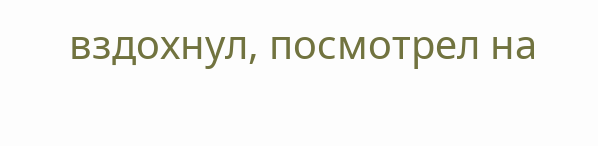вздохнул, посмотрел на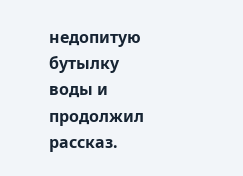недопитую бутылку воды и продолжил рассказ.